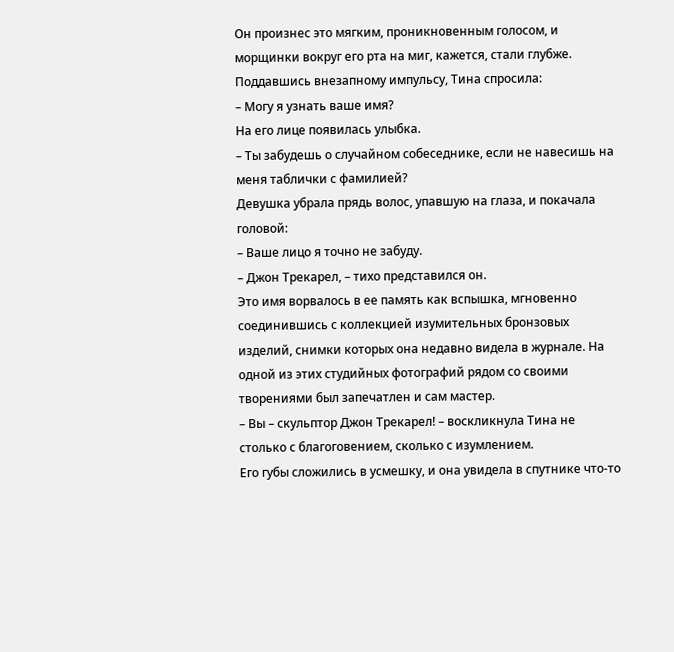Он произнес это мягким, проникновенным голосом, и морщинки вокруг его рта на миг, кажется, стали глубже.
Поддавшись внезапному импульсу, Тина спросила:
– Могу я узнать ваше имя?
На его лице появилась улыбка.
– Ты забудешь о случайном собеседнике, если не навесишь на меня таблички с фамилией?
Девушка убрала прядь волос, упавшую на глаза, и покачала головой:
– Ваше лицо я точно не забуду.
– Джон Трекарел, – тихо представился он.
Это имя ворвалось в ее память как вспышка, мгновенно соединившись с коллекцией изумительных бронзовых изделий, снимки которых она недавно видела в журнале. На одной из этих студийных фотографий рядом со своими творениями был запечатлен и сам мастер.
– Вы – скульптор Джон Трекарел! – воскликнула Тина не столько с благоговением, сколько с изумлением.
Его губы сложились в усмешку, и она увидела в спутнике что-то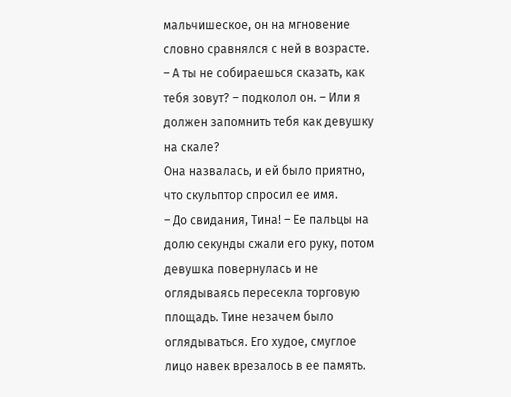мальчишеское, он на мгновение словно сравнялся с ней в возрасте.
– А ты не собираешься сказать, как тебя зовут? – подколол он. – Или я должен запомнить тебя как девушку на скале?
Она назвалась, и ей было приятно, что скульптор спросил ее имя.
– До свидания, Тина! – Ее пальцы на долю секунды сжали его руку, потом девушка повернулась и не оглядываясь пересекла торговую площадь. Тине незачем было оглядываться. Его худое, смуглое лицо навек врезалось в ее память.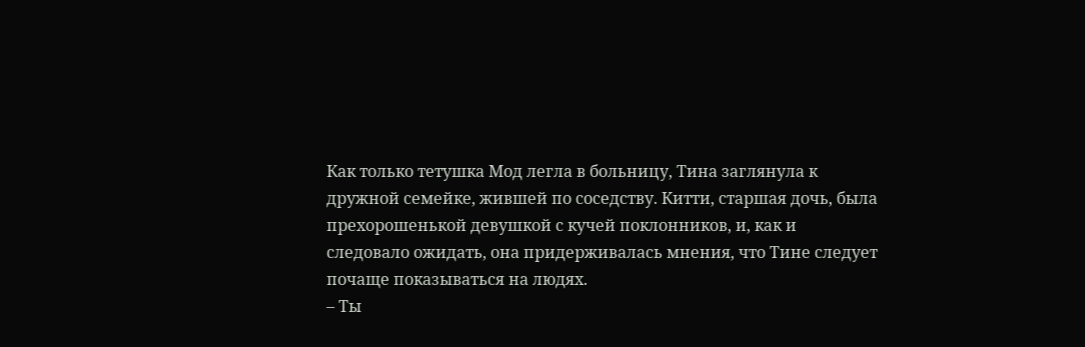Как только тетушка Мод легла в больницу, Тина заглянула к дружной семейке, жившей по соседству. Китти, старшая дочь, была прехорошенькой девушкой с кучей поклонников, и, как и следовало ожидать, она придерживалась мнения, что Тине следует почаще показываться на людях.
– Ты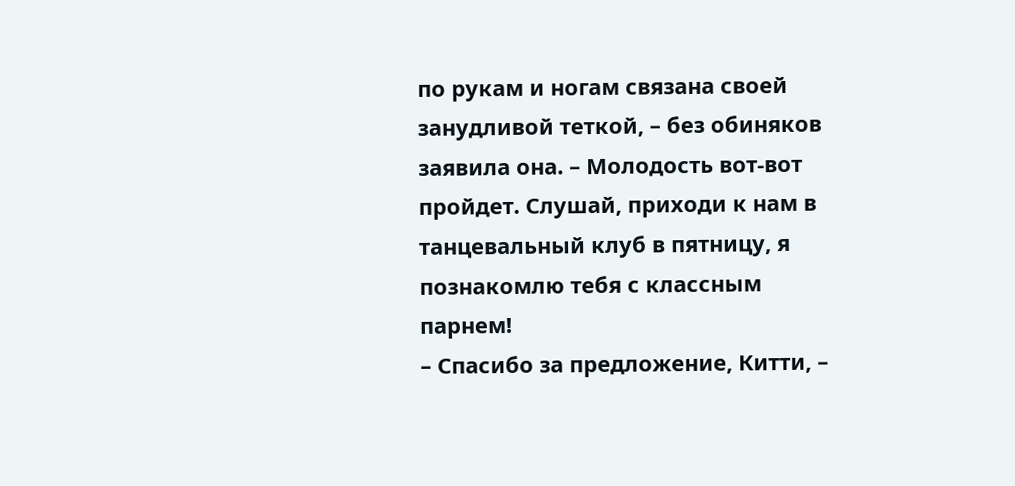по рукам и ногам связана своей занудливой теткой, – без обиняков заявила она. – Молодость вот-вот пройдет. Слушай, приходи к нам в танцевальный клуб в пятницу, я познакомлю тебя с классным парнем!
– Спасибо за предложение, Китти, –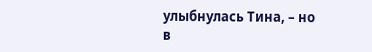улыбнулась Тина, – но в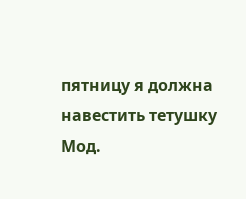пятницу я должна навестить тетушку Мод.